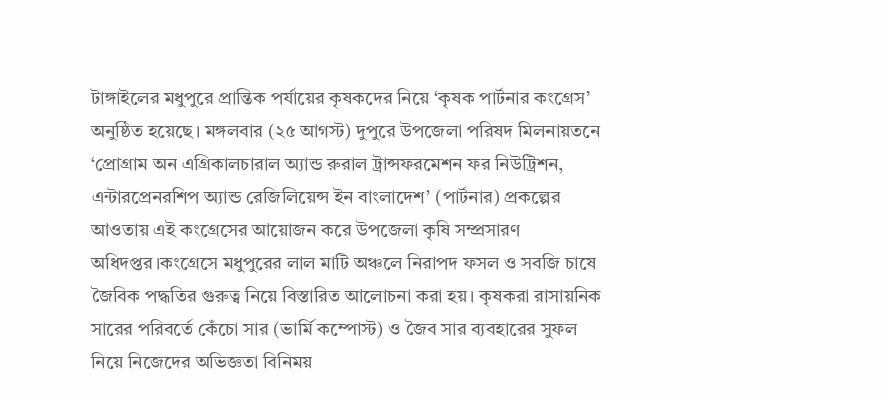টাঙ্গাইলের মধুপুরে প্রান্তিক পর্যায়ের কৃষকদের নিয়ে ‘কৃষক পার্টনার কংগ্রেস’ অনুষ্ঠিত হয়েছে। মঙ্গলবার (২৫ আগস্ট) দুপুরে উপজেলা পরিষদ মিলনায়তনে ‘প্রোগ্রাম অন এগ্রিকালচারাল অ্যান্ড রুরাল ট্রান্সফরমেশন ফর নিউট্রিশন, এন্টারপ্রেনরশিপ অ্যান্ড রেজিলিয়েন্স ইন বাংলাদেশ’ (পার্টনার) প্রকল্পের আওতায় এই কংগ্রেসের আয়োজন করে উপজেলা কৃষি সম্প্রসারণ অধিদপ্তর।কংগ্রেসে মধুপুরের লাল মাটি অঞ্চলে নিরাপদ ফসল ও সবজি চাষে জৈবিক পদ্ধতির গুরুত্ব নিয়ে বিস্তারিত আলোচনা করা হয়। কৃষকরা রাসায়নিক সারের পরিবর্তে কেঁচো সার (ভার্মি কম্পোস্ট) ও জৈব সার ব্যবহারের সুফল নিয়ে নিজেদের অভিজ্ঞতা বিনিময়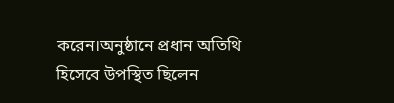করেন।অনুষ্ঠানে প্রধান অতিথি হিসেবে উপস্থিত ছিলেন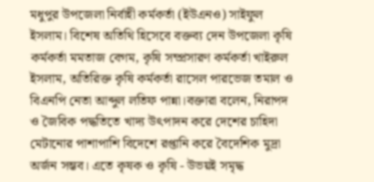মধুপুর উপজেলা নির্বাহী কর্মকর্তা (ইউএনও) সাইফুল ইসলাম। বিশেষ অতিথি হিসেবে বক্তব্য দেন উপজেলা কৃষি কর্মকর্তা মমতাজ বেগম, কৃষি সম্প্রসারণ কর্মকর্তা খাইরুল ইসলাম, অতিরিক্ত কৃষি কর্মকর্তা রাসেল পারভেজ তমাল ও বিএনপি নেতা আব্দুল লতিফ পান্না।বক্তারা বলেন, নিরাপদ ও জৈবিক পদ্ধতিতে খাদ্য উৎপাদন করে দেশের চাহিদা মেটানোর পাশাপাশি বিদেশে রপ্তানি করে বৈদেশিক মুদ্রা অর্জন সম্ভব। এতে কৃষক ও কৃষি - উভয়ই সমৃদ্ধ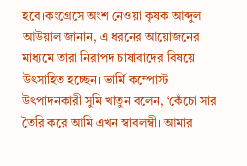হবে।কংগ্রেসে অংশ নেওয়া কৃষক আব্দুল আউয়াল জানান, এ ধরনের আয়োজনের মাধ্যমে তারা নিরাপদ চাষাবাদের বিষয়ে উৎসাহিত হচ্ছেন। ভার্মি কম্পোস্ট উৎপাদনকারী সুমি খাতুন বলেন, ‘কেঁচো সার তৈরি করে আমি এখন স্বাবলম্বী। আমার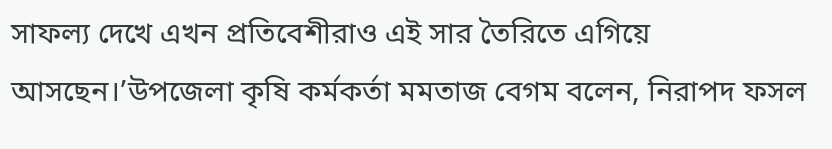সাফল্য দেখে এখন প্রতিবেশীরাও এই সার তৈরিতে এগিয়ে আসছেন।’উপজেলা কৃষি কর্মকর্তা মমতাজ বেগম বলেন, নিরাপদ ফসল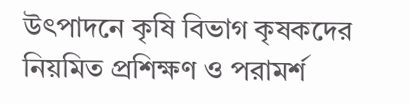উৎপাদনে কৃষি বিভাগ কৃষকদের নিয়মিত প্রশিক্ষণ ও পরামর্শ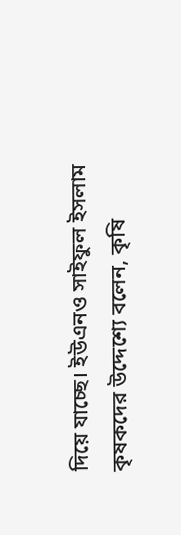দিয়ে যাচ্ছে। ইউএনও সাইফুল ইসলাম কৃষকদের উদ্দেশ্যে বলেন, কৃষি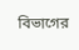বিভাগের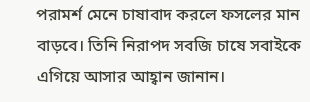পরামর্শ মেনে চাষাবাদ করলে ফসলের মান বাড়বে। তিনি নিরাপদ সবজি চাষে সবাইকে এগিয়ে আসার আহ্বান জানান।